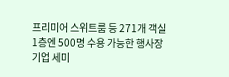프리미어 스위트룸 등 271개 객실
1층엔 500명 수용 가능한 행사장
기업 세미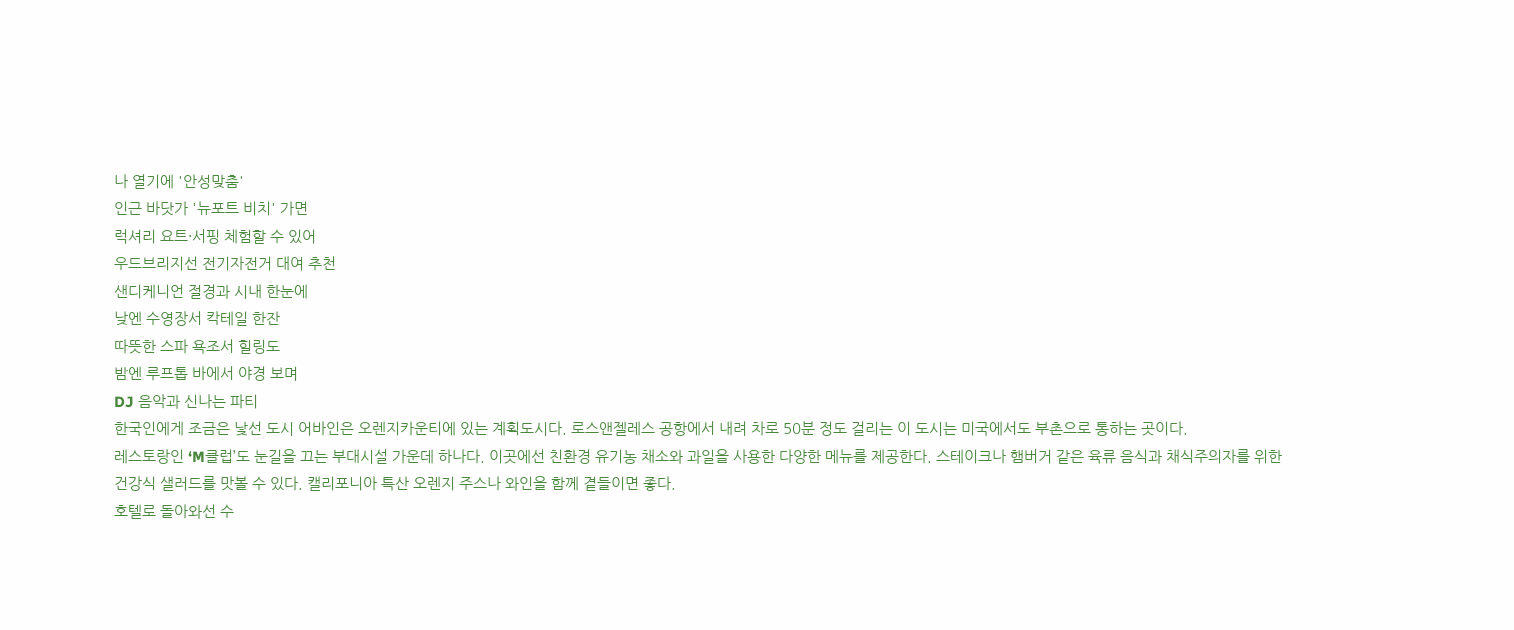나 열기에 '안성맞춤'
인근 바닷가 '뉴포트 비치' 가면
럭셔리 요트·서핑 체험할 수 있어
우드브리지선 전기자전거 대여 추천
샌디케니언 절경과 시내 한눈에
낮엔 수영장서 칵테일 한잔
따뜻한 스파 욕조서 힐링도
밤엔 루프톱 바에서 야경 보며
DJ 음악과 신나는 파티
한국인에게 조금은 낯선 도시 어바인은 오렌지카운티에 있는 계획도시다. 로스앤젤레스 공항에서 내려 차로 50분 정도 걸리는 이 도시는 미국에서도 부촌으로 통하는 곳이다.
레스토랑인 ‘M클럽’도 눈길을 끄는 부대시설 가운데 하나다. 이곳에선 친환경 유기농 채소와 과일을 사용한 다양한 메뉴를 제공한다. 스테이크나 햄버거 같은 육류 음식과 채식주의자를 위한 건강식 샐러드를 맛볼 수 있다. 캘리포니아 특산 오렌지 주스나 와인을 함께 곁들이면 좋다.
호텔로 돌아와선 수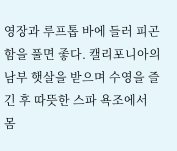영장과 루프톱 바에 들러 피곤함을 풀면 좋다. 캘리포니아의 남부 햇살을 받으며 수영을 즐긴 후 따뜻한 스파 욕조에서 몸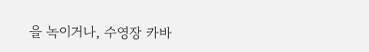을 녹이거나, 수영장 카바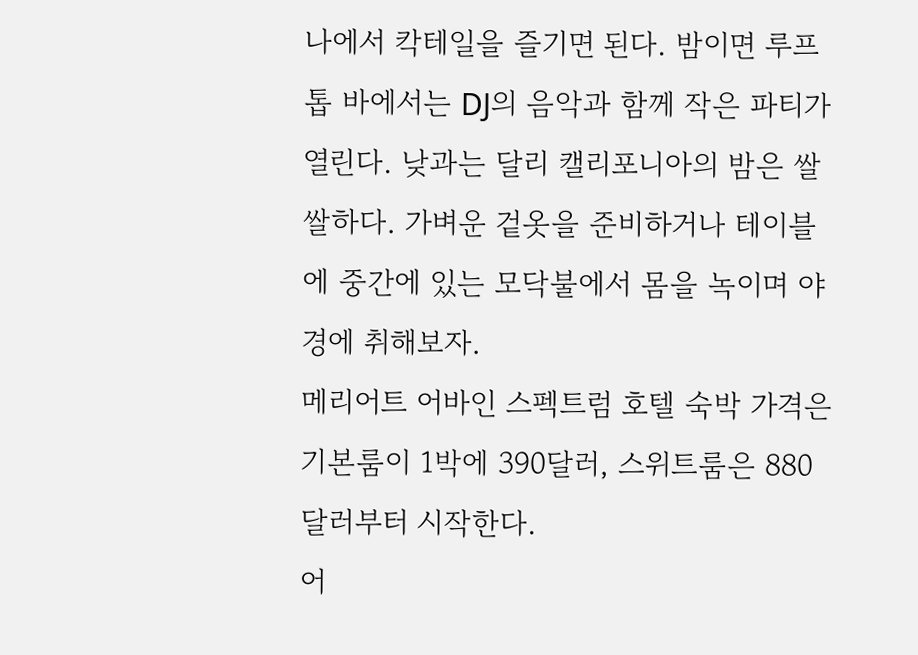나에서 칵테일을 즐기면 된다. 밤이면 루프톱 바에서는 DJ의 음악과 함께 작은 파티가 열린다. 낮과는 달리 캘리포니아의 밤은 쌀쌀하다. 가벼운 겉옷을 준비하거나 테이블에 중간에 있는 모닥불에서 몸을 녹이며 야경에 취해보자.
메리어트 어바인 스펙트럼 호텔 숙박 가격은 기본룸이 1박에 390달러, 스위트룸은 880달러부터 시작한다.
어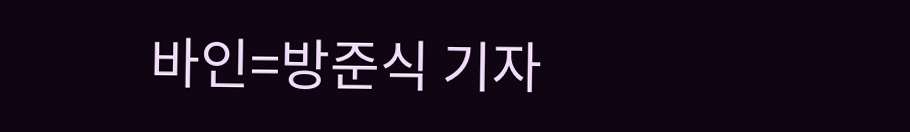바인=방준식 기자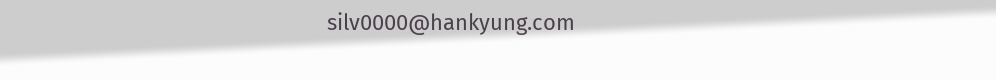silv0000@hankyung.com